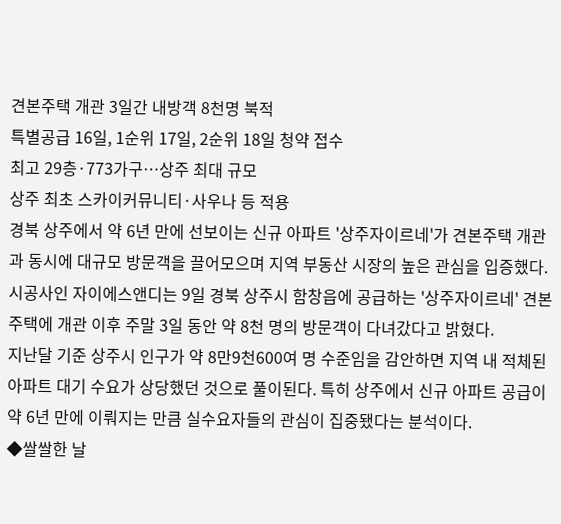견본주택 개관 3일간 내방객 8천명 북적
특별공급 16일, 1순위 17일, 2순위 18일 청약 접수
최고 29층·773가구…상주 최대 규모
상주 최초 스카이커뮤니티·사우나 등 적용
경북 상주에서 약 6년 만에 선보이는 신규 아파트 '상주자이르네'가 견본주택 개관과 동시에 대규모 방문객을 끌어모으며 지역 부동산 시장의 높은 관심을 입증했다.
시공사인 자이에스앤디는 9일 경북 상주시 함창읍에 공급하는 '상주자이르네' 견본주택에 개관 이후 주말 3일 동안 약 8천 명의 방문객이 다녀갔다고 밝혔다.
지난달 기준 상주시 인구가 약 8만9천600여 명 수준임을 감안하면 지역 내 적체된 아파트 대기 수요가 상당했던 것으로 풀이된다. 특히 상주에서 신규 아파트 공급이 약 6년 만에 이뤄지는 만큼 실수요자들의 관심이 집중됐다는 분석이다.
◆쌀쌀한 날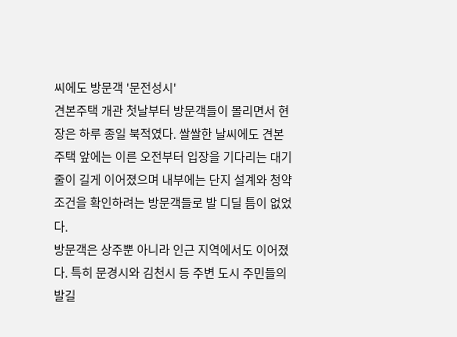씨에도 방문객 '문전성시'
견본주택 개관 첫날부터 방문객들이 몰리면서 현장은 하루 종일 북적였다. 쌀쌀한 날씨에도 견본주택 앞에는 이른 오전부터 입장을 기다리는 대기 줄이 길게 이어졌으며 내부에는 단지 설계와 청약 조건을 확인하려는 방문객들로 발 디딜 틈이 없었다.
방문객은 상주뿐 아니라 인근 지역에서도 이어졌다. 특히 문경시와 김천시 등 주변 도시 주민들의 발길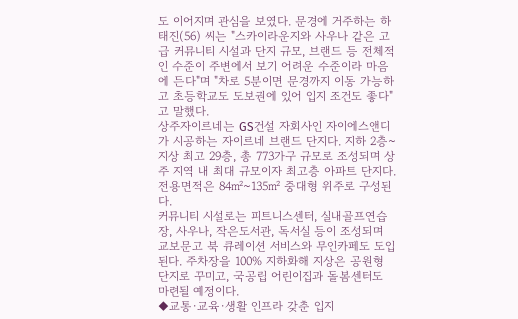도 이어지며 관심을 보였다. 문경에 거주하는 하태진(56) 씨는 "스카이라운지와 사우나 같은 고급 커뮤니티 시설과 단지 규모, 브랜드 등 전체적인 수준이 주변에서 보기 어려운 수준이라 마음에 든다"며 "차로 5분이면 문경까지 이동 가능하고 초등학교도 도보권에 있어 입지 조건도 좋다"고 말했다.
상주자이르네는 GS건설 자회사인 자이에스앤디가 시공하는 자이르네 브랜드 단지다. 지하 2층~지상 최고 29층, 총 773가구 규모로 조성되며 상주 지역 내 최대 규모이자 최고층 아파트 단지다. 전용면적은 84㎡~135㎡ 중대형 위주로 구성된다.
커뮤니티 시설로는 피트니스센터, 실내골프연습장, 사우나, 작은도서관, 독서실 등이 조성되며 교보문고 북 큐레이션 서비스와 무인카페도 도입된다. 주차장을 100% 지하화해 지상은 공원형 단지로 꾸미고, 국공립 어린이집과 돌봄센터도 마련될 예정이다.
◆교통·교육·생활 인프라 갖춘 입지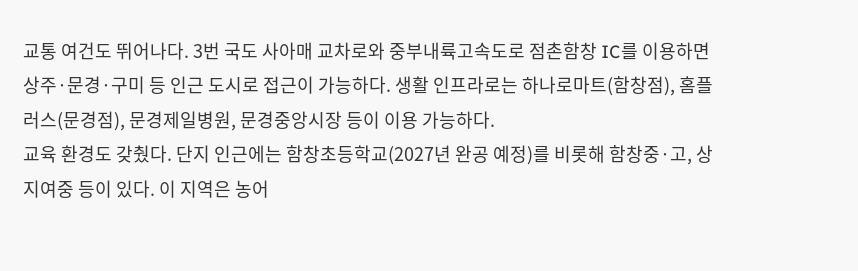교통 여건도 뛰어나다. 3번 국도 사아매 교차로와 중부내륙고속도로 점촌함창 IC를 이용하면 상주·문경·구미 등 인근 도시로 접근이 가능하다. 생활 인프라로는 하나로마트(함창점), 홈플러스(문경점), 문경제일병원, 문경중앙시장 등이 이용 가능하다.
교육 환경도 갖췄다. 단지 인근에는 함창초등학교(2027년 완공 예정)를 비롯해 함창중·고, 상지여중 등이 있다. 이 지역은 농어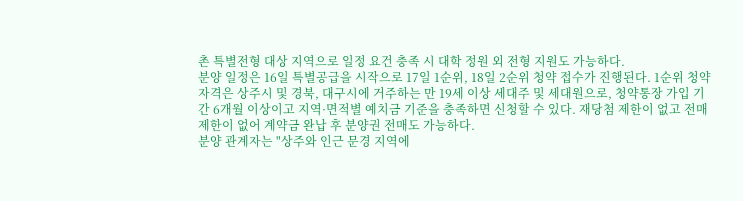촌 특별전형 대상 지역으로 일정 요건 충족 시 대학 정원 외 전형 지원도 가능하다.
분양 일정은 16일 특별공급을 시작으로 17일 1순위, 18일 2순위 청약 접수가 진행된다. 1순위 청약 자격은 상주시 및 경북, 대구시에 거주하는 만 19세 이상 세대주 및 세대원으로, 청약통장 가입 기간 6개월 이상이고 지역·면적별 예치금 기준을 충족하면 신청할 수 있다. 재당첨 제한이 없고 전매 제한이 없어 계약금 완납 후 분양권 전매도 가능하다.
분양 관계자는 "상주와 인근 문경 지역에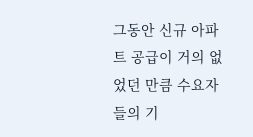그동안 신규 아파트 공급이 거의 없었던 만큼 수요자들의 기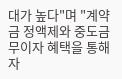대가 높다"며 "계약금 정액제와 중도금 무이자 혜택을 통해 자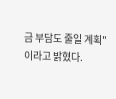금 부담도 줄일 계획"이라고 밝혔다.